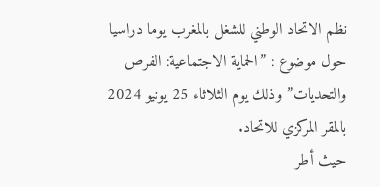نظم الاتحاد الوطني للشغل بالمغرب يوما دراسيا حول موضوع : ”الحماية الاجتماعية: الفرص والتحديات” وذلك يوم الثلاثاء 25 يونيو 2024 بالمقر المركزي للاتحاد.
حيث أطر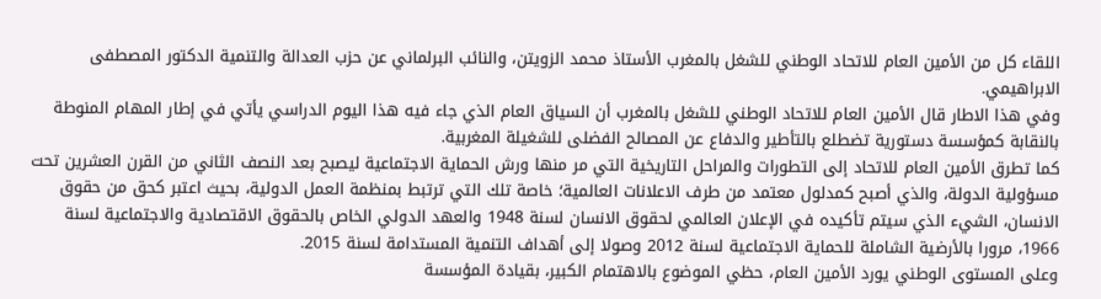اللقاء كل من الأمين العام للاتحاد الوطني للشغل بالمغرب الأستاذ محمد الزويتن، والنائب البرلماني عن حزب العدالة والتنمية الدكتور المصطفى الابراهيمي.
وفي هذا الاطار قال الأمين العام للاتحاد الوطني للشغل بالمغرب أن السياق العام الذي جاء فيه هذا اليوم الدراسي يأتي في إطار المهام المنوطة بالنقابة كمؤسسة دستورية تضطلع بالتأطير والدفاع عن المصالح الفضلى للشغيلة المغربية.
كما تطرق الأمين العام للاتحاد إلى التطورات والمراحل التاريخية التي مر منها ورش الحماية الاجتماعية ليصبح بعد النصف الثاني من القرن العشرين تحت مسؤولية الدولة، والذي أصبح كمدلول معتمد من طرف الاعلانات العالمية؛ خاصة تلك التي ترتبط بمنظمة العمل الدولية، بحيث اعتبر كحق من حقوق الانسان، الشيء الذي سيتم تأكيده في الإعلان العالمي لحقوق الانسان لسنة 1948 والعهد الدولي الخاص بالحقوق الاقتصادية والاجتماعية لسنة 1966، مرورا بالأرضية الشاملة للحماية الاجتماعية لسنة 2012 وصولا إلى أهداف التنمية المستدامة لسنة 2015.
وعلى المستوى الوطني يورد الأمين العام، حظي الموضوع بالاهتمام الكبير، بقيادة المؤسسة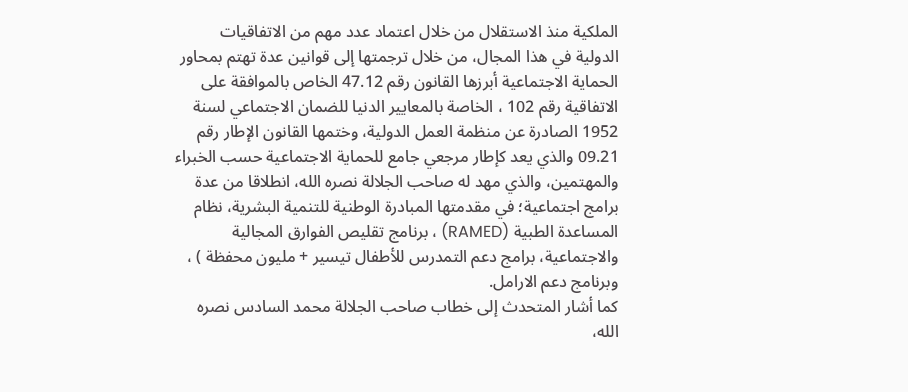الملكية منذ الاستقلال من خلال اعتماد عدد مهم من الاتفاقيات الدولية في هذا المجال، من خلال ترجمتها إلى قوانين عدة تهتم بمحاور الحماية الاجتماعية أبرزها القانون رقم 47.12 الخاص بالموافقة على الاتفاقية رقم 102 ، الخاصة بالمعايير الدنيا للضمان الاجتماعي لسنة 1952 الصادرة عن منظمة العمل الدولية، وختمها القانون الإطار رقم 09.21 والذي يعد كإطار مرجعي جامع للحماية الاجتماعية حسب الخبراء والمهتمين، والذي مهد له صاحب الجلالة نصره الله، انطلاقا من عدة برامج اجتماعية؛ في مقدمتها المبادرة الوطنية للتنمية البشرية، نظام المساعدة الطبية (RAMED) ، برنامج تقليص الفوارق المجالية والاجتماعية، برامج دعم التمدرس للأطفال تيسير + مليون محفظة ) ، وبرنامج دعم الارامل.
كما أشار المتحدث إلى خطاب صاحب الجلالة محمد السادس نصره الله،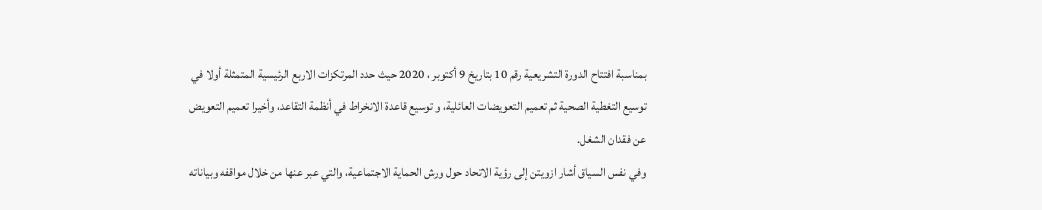بمناسبة افتتاح الدورة التشريعية رقم 10 بتاريخ 9 أكتوبر ، 2020 حيث حدد المرتكزات الاربع الرئيسية المتمثلة أولا في توسيع التغطية الصحية ثم تعميم التعويضات العائلية، و توسيع قاعدة الانخراط في أنظمة التقاعد، وأخيرا تعميم التعويض عن فقدان الشغل.
وفي نفس السياق أشار ازويتن إلى رؤية الاتحاد حول ورش الحماية الاجتماعية، والتي عبر عنها من خلال مواقفه وبياناته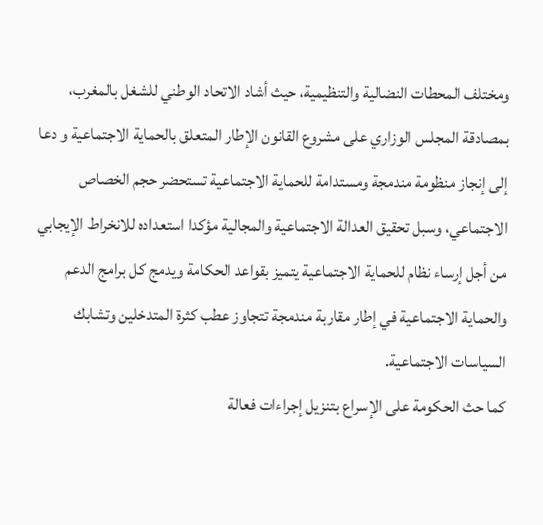ومختلف المحطات النضالية والتنظيمية، حيث أشاد الاتحاد الوطني للشغل بالمغرب، بمصادقة المجلس الوزاري على مشروع القانون الإطار المتعلق بالحماية الاجتماعية و دعا إلى إنجاز منظومة مندمجة ومستدامة للحماية الاجتماعية تستحضر حجم الخصاص الاجتماعي، وسبل تحقيق العدالة الاجتماعية والمجالية مؤكدا استعداده للانخراط الإيجابي من أجل إرساء نظام للحماية الاجتماعية يتميز بقواعد الحكامة ويدمج كل برامج الدعم والحماية الاجتماعية في إطار مقاربة مندمجة تتجاوز عطب كثرة المتدخلين وتشابك السياسات الاجتماعية.
كما حث الحكومة على الإسراع بتنزيل إجراءات فعالة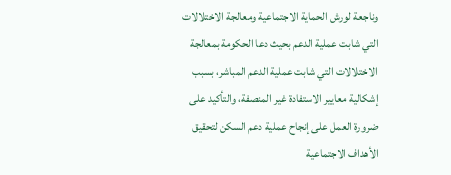وناجعة لورش الحماية الاجتماعية ومعالجة الاختلالات التي شابت عملية الدعم بحيث دعا الحكومة بمعالجة الاختلالات التي شابت عملية الدعم المباشر، بسبب إشكالية معايير الاستفادة غير المنصفة، والتأكيد على ضرورة العمل على إنجاح عملية دعم السكن لتحقيق الأهداف الاجتماعية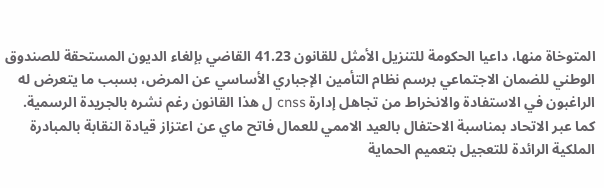المتوخاة منها، داعيا الحكومة للتنزيل الأمثل للقانون 41.23 القاضي بإلغاء الديون المستحقة للصندوق الوطني للضمان الاجتماعي برسم نظام التأمين الإجباري الأساسي عن المرض، بسبب ما يتعرض له الراغبون في الاستفادة والانخراط من تجاهل إدارة cnss ل هذا القانون رغم نشره بالجريدة الرسمية.
كما عبر الاتحاد بمناسبة الاحتفال بالعيد الاممي للعمال فاتح ماي عن اعتزاز قيادة النقابة بالمبادرة الملكية الرائدة للتعجيل بتعميم الحماية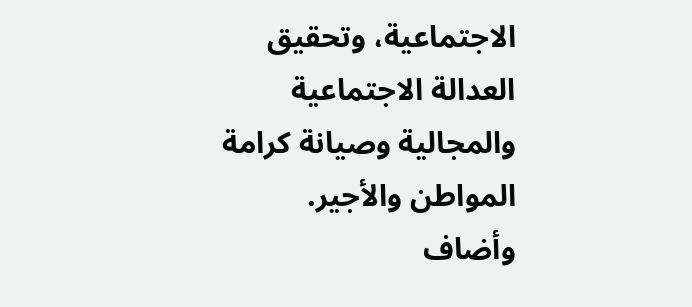الاجتماعية، وتحقيق العدالة الاجتماعية والمجالية وصيانة كرامة المواطن والأجير.
وأضاف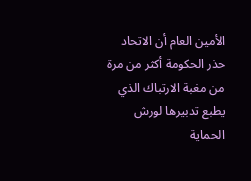الأمين العام أن الاتحاد حذر الحكومة أكثر من مرة من مغبة الارتباك الذي يطبع تدبيرها لورش الحماية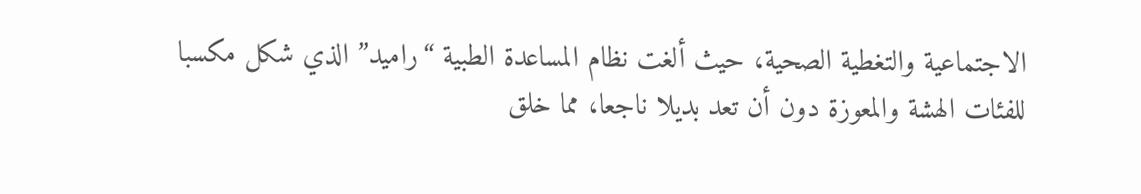الاجتماعية والتغطية الصحية، حيث ألغت نظام المساعدة الطبية “راميد” الذي شكل مكسبا للفئات الهشة والمعوزة دون أن تعد بديلا ناجعا، مما خلق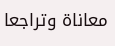معاناة وتراجعا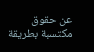عن حقوق مكتسبة بطريقة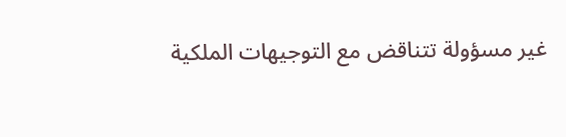غير مسؤولة تتناقض مع التوجيهات الملكية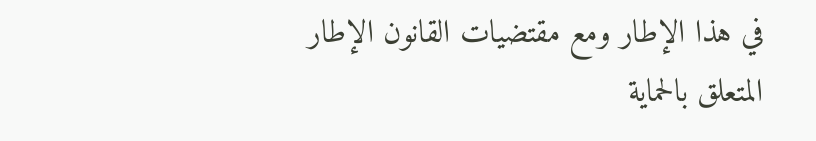في هذا الإطار ومع مقتضيات القانون الإطار المتعلق بالحماية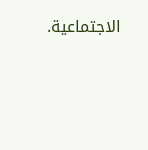الاجتماعية.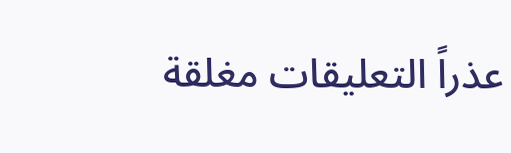عذراً التعليقات مغلقة